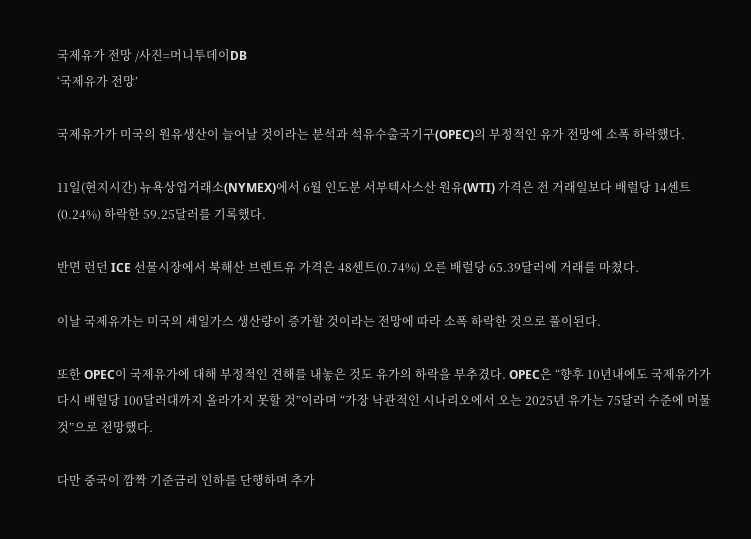국제유가 전망 /사진=머니투데이DB
‘국제유가 전망’

국제유가가 미국의 원유생산이 늘어날 것이라는 분석과 석유수출국기구(OPEC)의 부정적인 유가 전망에 소폭 하락했다.

11일(현지시간) 뉴욕상업거래소(NYMEX)에서 6월 인도분 서부텍사스산 원유(WTI) 가격은 전 거래일보다 배럴당 14센트(0.24%) 하락한 59.25달러를 기록했다.

반면 런던 ICE 선물시장에서 북해산 브렌트유 가격은 48센트(0.74%) 오른 배럴당 65.39달러에 거래를 마쳤다.

이날 국제유가는 미국의 셰일가스 생산량이 증가할 것이라는 전망에 따라 소폭 하락한 것으로 풀이된다.

또한 OPEC이 국제유가에 대해 부정적인 견해를 내놓은 것도 유가의 하락을 부추겼다. OPEC은 “향후 10년내에도 국제유가가 다시 배럴당 100달러대까지 올라가지 못할 것”이라며 “가장 낙관적인 시나리오에서 오는 2025년 유가는 75달러 수준에 머물 것”으로 전망했다.

다만 중국이 깜짝 기준금리 인하를 단행하며 추가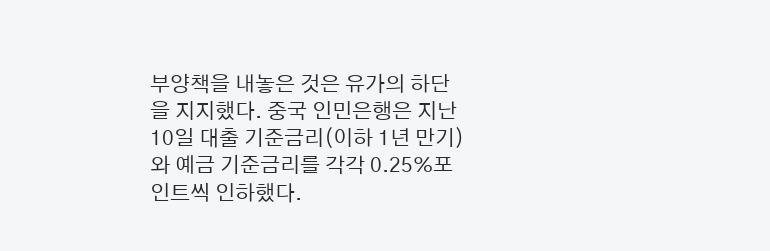부양책을 내놓은 것은 유가의 하단을 지지했다. 중국 인민은행은 지난 10일 대출 기준금리(이하 1년 만기)와 예금 기준금리를 각각 0.25%포인트씩 인하했다.